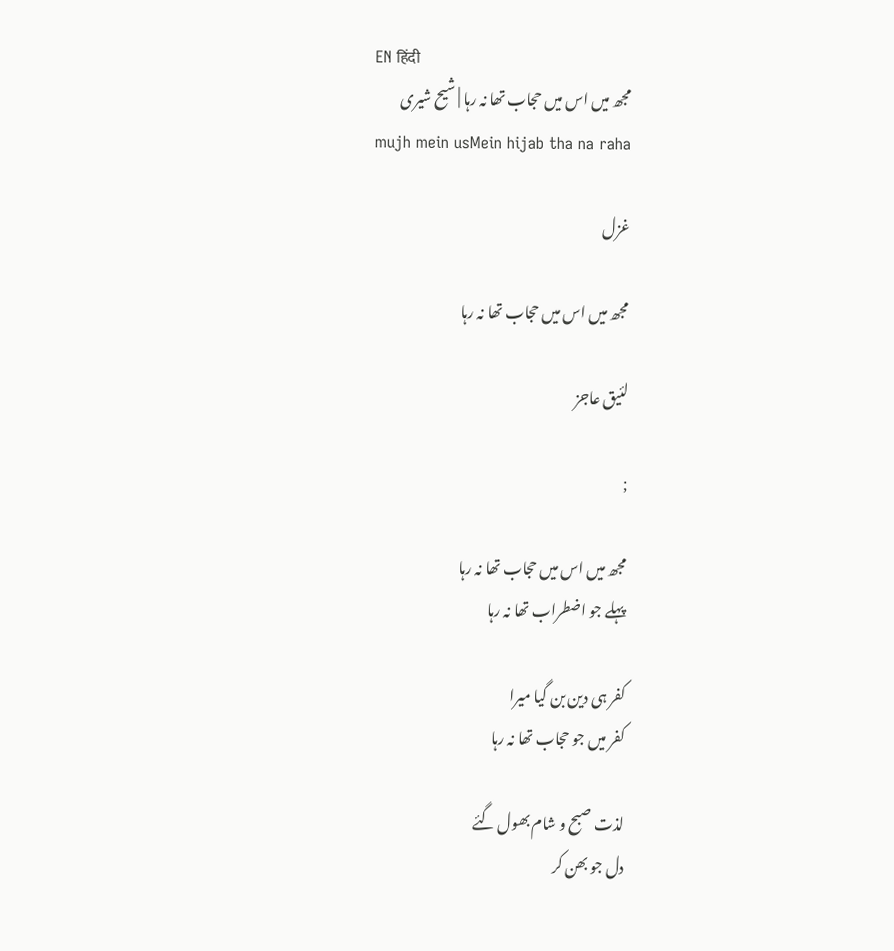EN हिंदी
مجھ میں اس میں حجاب تھا نہ رہا | شیح شیری
mujh mein usMein hijab tha na raha

غزل

مجھ میں اس میں حجاب تھا نہ رہا

لئیق عاجز

;

مجھ میں اس میں حجاب تھا نہ رہا
پہلے جو اضطراب تھا نہ رہا

کفر ہی دین بن گیا میرا
کفر میں جو حجاب تھا نہ رہا

لذت صبح و شام بھول گئے
دل جو بھن کر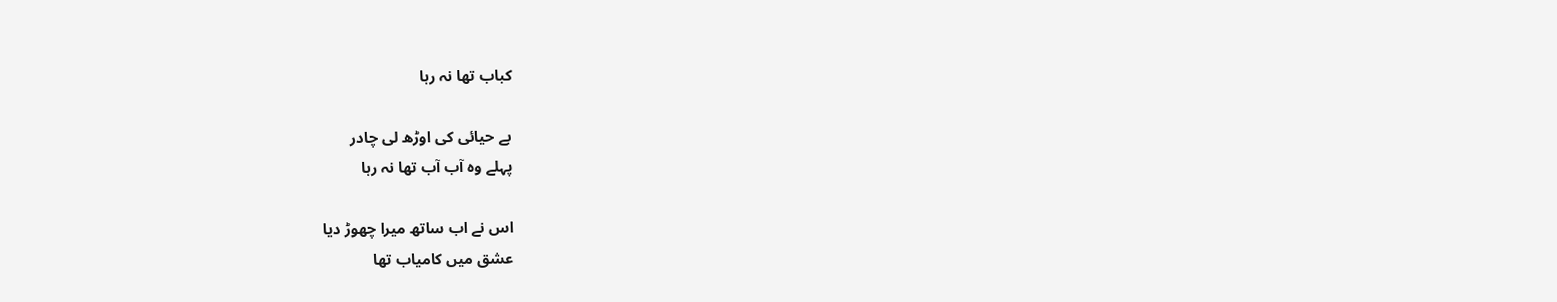کباب تھا نہ رہا

بے حیائی کی اوڑھ لی چادر
پہلے وہ آب آب تھا نہ رہا

اس نے اب ساتھ میرا چھوڑ دیا
عشق میں کامیاب تھا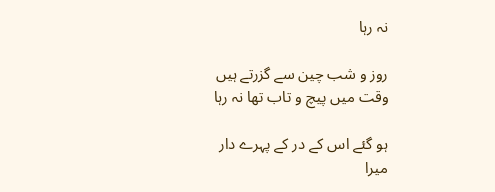نہ رہا

روز و شب چین سے گزرتے ہیں
وقت میں پیچ و تاب تھا نہ رہا

ہو گئے اس کے در کے پہرے دار
میرا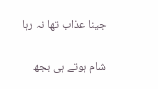جینا عذاب تھا نہ رہا

شام ہوتے ہی بجھ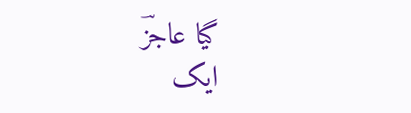گیا عاجزؔ
ایک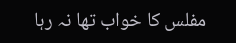مفلس کا خواب تھا نہ رہا